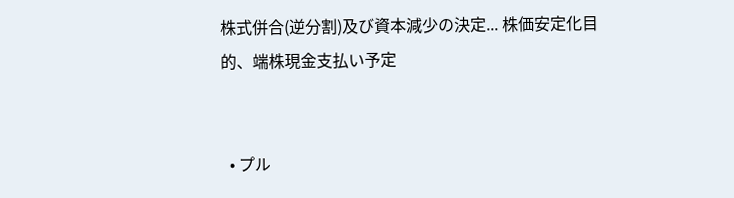株式併合(逆分割)及び資本減少の決定... 株価安定化目的、端株現金支払い予定


  • プル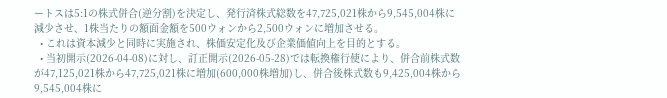ートスは5:1の株式併合(逆分割)を決定し、発行済株式総数を47,725,021株から9,545,004株に減少させ、1株当たりの額面金額を500ウォンから2,500ウォンに増加させる。
  • これは資本減少と同時に実施され、株価安定化及び企業価値向上を目的とする。
  • 当初開示(2026-04-08)に対し、訂正開示(2026-05-28)では転換権行使により、併合前株式数が47,125,021株から47,725,021株に増加(600,000株増加)し、併合後株式数も9,425,004株から9,545,004株に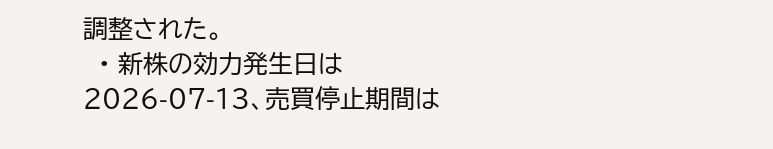調整された。
  • 新株の効力発生日は2026-07-13、売買停止期間は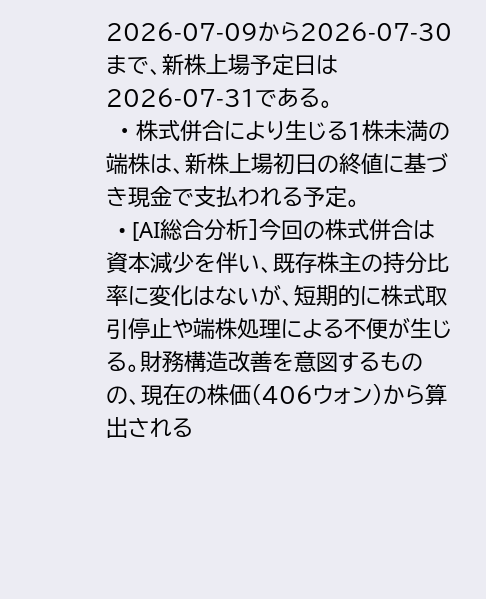2026-07-09から2026-07-30まで、新株上場予定日は2026-07-31である。
  • 株式併合により生じる1株未満の端株は、新株上場初日の終値に基づき現金で支払われる予定。
  • [AI総合分析]今回の株式併合は資本減少を伴い、既存株主の持分比率に変化はないが、短期的に株式取引停止や端株処理による不便が生じる。財務構造改善を意図するものの、現在の株価(406ウォン)から算出される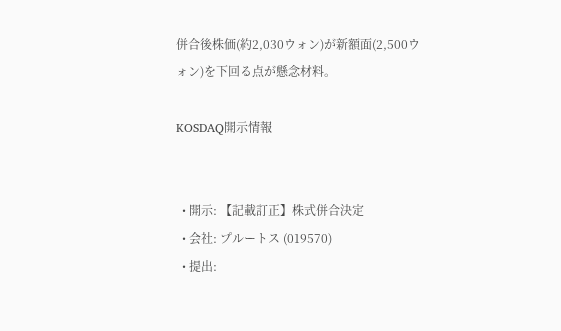併合後株価(約2,030ウォン)が新額面(2,500ウォン)を下回る点が懸念材料。

KOSDAQ開示情報


  • 開示: 【記載訂正】株式併合決定
  • 会社: プルートス (019570)
  • 提出: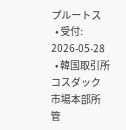プルートス
  • 受付: 2026-05-28
  • 韓国取引所コスダック市場本部所管